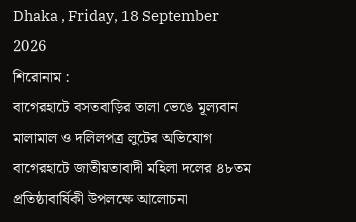Dhaka , Friday, 18 September 2026
শিরোনাম :
বাগেরহাটে বসতবাড়ির তালা ভেঙে মূল্যবান মালামাল ও দলিলপত্র লুটের অভিযোগ বাগেরহাটে জাতীয়তাবাদী মহিলা দলের ৪৮তম প্রতিষ্ঠাবার্ষিকী উপলক্ষে আলোচনা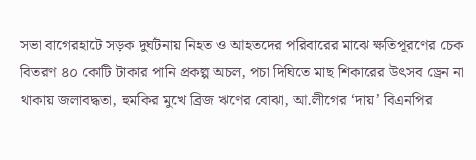সভা বাগেরহাটে সড়ক দুর্ঘটনায় নিহত ও আহতদের পরিবারের মাঝে ক্ষতিপূরণের চেক বিতরণ ৪০ কোটি টাকার পানি প্রকল্প অচল, পচা দিঘিতে মাছ শিকারের উৎসব ড্রেন না থাকায় জলাবদ্ধতা, হুমকির মুখে ব্রিজ ঋণের বোঝা, আ.লীগের ‘দায়’ বিএনপির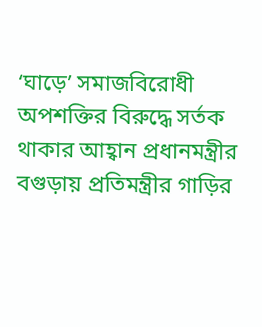‘ঘাড়ে’ সমাজবিরোধী অপশক্তির বিরুদ্ধে সর্তক থাকার আহ্বান প্রধানমন্ত্রীর বগুড়ায় প্রতিমন্ত্রীর গাড়ির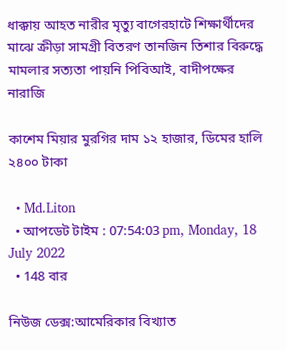ধাক্কায় আহত নারীর মৃত্যু বাগেরহাটে শিক্ষার্থীদের মাঝে ক্রীড়া সামগ্রী বিতরণ তানজিন তিশার বিরুদ্ধে মামলার সত্যতা পায়নি পিবিআই, বাদীপক্ষের নারাজি

কাশেম মিয়ার মুরগির দাম ১২ হাজার, ডিমের হালি ২৪০০ টাকা

  • Md.Liton
  • আপডেট টাইম : 07:54:03 pm, Monday, 18 July 2022
  • 148 বার

নিউজ ডেক্স:আমেরিকার বিখ্যাত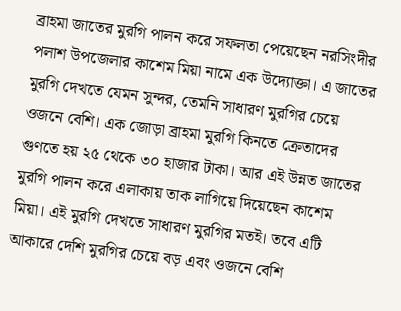ব্রাহমা জাতের মুরগি পালন করে সফলতা পেয়েছেন নরসিংদীর পলাশ উপজেলার কাশেম মিয়া নামে এক উদ্যোক্তা। এ জাতের মুরগি দেখতে যেমন সুন্দর, তেমনি সাধারণ মুরগির চেয়ে ওজনে বেশি। এক জোড়া ব্রাহমা মুরগি কিনতে ক্রেতাদের গুণতে হয় ২৫ থেকে ৩০ হাজার টাকা। আর এই উন্নত জাতের মুরগি পালন করে এলাকায় তাক লাগিয়ে দিয়েছেন কাশেম মিয়া। এই মুরগি দেখতে সাধারণ মুরগির মতই। তবে এটি আকারে দেশি মুরগির চেয়ে বড় এবং ওজনে বেশি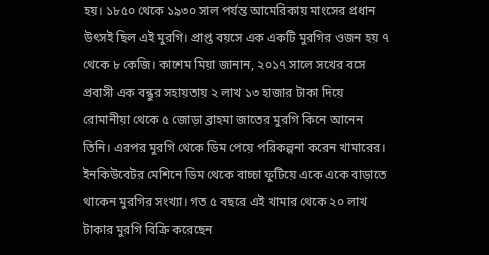হয়। ১৮৫০ থেকে ১৯৩০ সাল পর্যন্ত আমেরিকায় মাংসের প্রধান উৎসই ছিল এই মুরগি। প্রাপ্ত বয়সে এক একটি মুরগির ওজন হয় ৭ থেকে ৮ কেজি। কাশেম মিয়া জানান, ২০১৭ সালে সখের বসে প্রবাসী এক বন্ধুর সহায়তায় ২ লাখ ১৩ হাজার টাকা দিয়ে রোমানীয়া থেকে ৫ জোড়া ব্রাহমা জাতের মুরগি কিনে আনেন তিনি। এরপর মুরগি থেকে ডিম পেয়ে পরিকল্পনা করেন খামারের। ইনকিউবেটর মেশিনে ডিম থেকে বাচ্চা ফুটিয়ে একে একে বাড়াতে থাকেন মুরগির সংখ্যা। গত ৫ বছরে এই খামার থেকে ২০ লাখ টাকার মুরগি বিক্রি করেছেন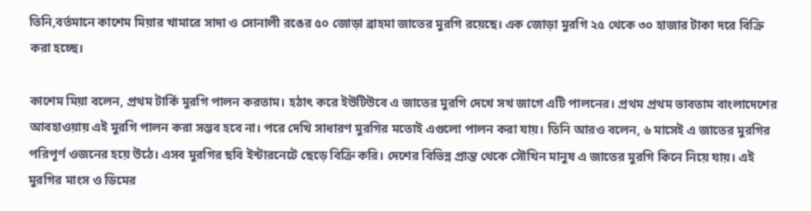তিনি,বর্তমানে কাশেম মিয়ার খামারে সাদা ও সোনালী রঙের ৫০ জোড়া ব্রাহমা জাতের মুরগি রয়েছে। এক জোড়া মুরগি ২৫ থেকে ৩০ হাজার টাকা দরে বিক্রি করা হচ্ছে।

কাশেম মিয়া বলেন, প্রথম টার্কি মুরগি পালন করতাম। হঠাৎ করে ইউটিউবে এ জাতের মুরগি দেখে সখ জাগে এটি পালনের। প্রথম প্রথম ভাবতাম বাংলাদেশের আবহাওয়ায় এই মুরগি পালন করা সম্ভব হবে না। পরে দেখি সাধারণ মুরগির মতোই এগুলো পালন করা যায়। তিনি আরও বলেন, ৬ মাসেই এ জাতের মুরগির পরিপূর্ণ ওজনের হয়ে উঠে। এসব মুরগির ছবি ইন্টারনেটে ছেড়ে বিক্রি করি। দেশের বিভিন্ন প্রান্ত থেকে সৌখিন মানুষ এ জাতের মুরগি কিনে নিয়ে যায়। এই মুরগির মাংস ও ডিমের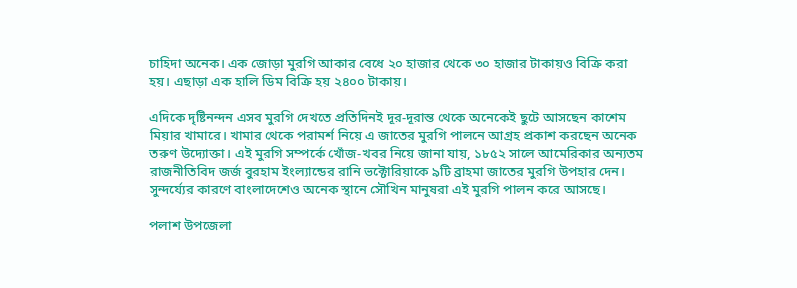চাহিদা অনেক। এক জোড়া মুরগি আকার বেধে ২০ হাজার থেকে ৩০ হাজার টাকায়ও বিক্রি করা হয়। এছাড়া এক হালি ডিম বিক্রি হয় ২৪০০ টাকায়।

এদিকে দৃষ্টিনন্দন এসব মুরগি দেখতে প্রতিদিনই দূর-দূরান্ত থেকে অনেকেই ছুটে আসছেন কাশেম মিয়ার খামারে। খামার থেকে পরামর্শ নিয়ে এ জাতের মুরগি পালনে আগ্রহ প্রকাশ করছেন অনেক তরুণ উদ্যোক্তা। এই মুরগি সম্পর্কে খোঁজ-খবর নিয়ে জানা যায়, ১৮৫২ সালে আমেরিকার অন্যতম রাজনীতিবিদ জর্জ বুরহাম ইংল্যান্ডের রানি ভক্টোরিয়াকে ৯টি ব্রাহমা জাতের মুরগি উপহার দেন। সুন্দর্য্যের কারণে বাংলাদেশেও অনেক স্থানে সৌখিন মানুষরা এই মুরগি পালন করে আসছে।

পলাশ উপজেলা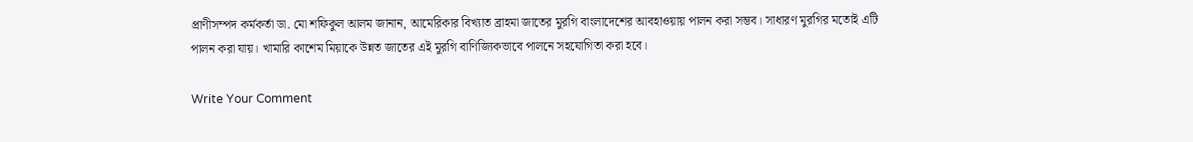প্রাণীসম্পদ কর্মকর্তা ডা. মো শফিকুল আলম জানান, আমেরিকার বিখ্যাত ব্রাহমা জাতের মুরগি বাংলাদেশের আবহাওয়ায় পালন করা সম্ভব। সাধারণ মুরগির মতোই এটি পালন করা যায়। খামারি কাশেম মিয়াকে উন্নত জাতের এই মুরগি বাণিজ্যিকভাবে পালনে সহযোগিতা করা হবে।

Write Your Comment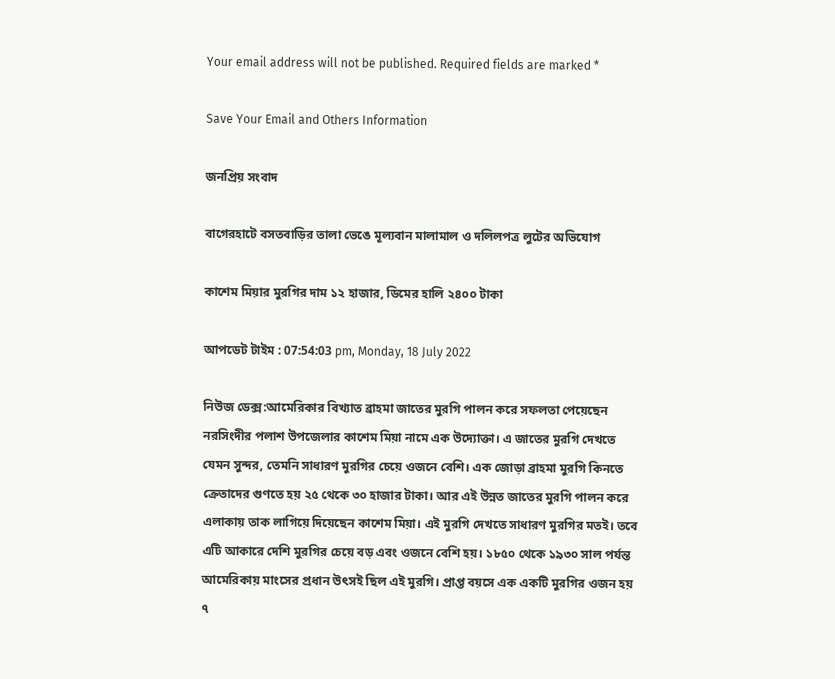Your email address will not be published. Required fields are marked *

Save Your Email and Others Information

জনপ্রিয় সংবাদ

বাগেরহাটে বসতবাড়ির তালা ভেঙে মূল্যবান মালামাল ও দলিলপত্র লুটের অভিযোগ

কাশেম মিয়ার মুরগির দাম ১২ হাজার, ডিমের হালি ২৪০০ টাকা

আপডেট টাইম : 07:54:03 pm, Monday, 18 July 2022

নিউজ ডেক্স:আমেরিকার বিখ্যাত ব্রাহমা জাতের মুরগি পালন করে সফলতা পেয়েছেন নরসিংদীর পলাশ উপজেলার কাশেম মিয়া নামে এক উদ্যোক্তা। এ জাতের মুরগি দেখতে যেমন সুন্দর, তেমনি সাধারণ মুরগির চেয়ে ওজনে বেশি। এক জোড়া ব্রাহমা মুরগি কিনতে ক্রেতাদের গুণতে হয় ২৫ থেকে ৩০ হাজার টাকা। আর এই উন্নত জাতের মুরগি পালন করে এলাকায় তাক লাগিয়ে দিয়েছেন কাশেম মিয়া। এই মুরগি দেখতে সাধারণ মুরগির মতই। তবে এটি আকারে দেশি মুরগির চেয়ে বড় এবং ওজনে বেশি হয়। ১৮৫০ থেকে ১৯৩০ সাল পর্যন্ত আমেরিকায় মাংসের প্রধান উৎসই ছিল এই মুরগি। প্রাপ্ত বয়সে এক একটি মুরগির ওজন হয় ৭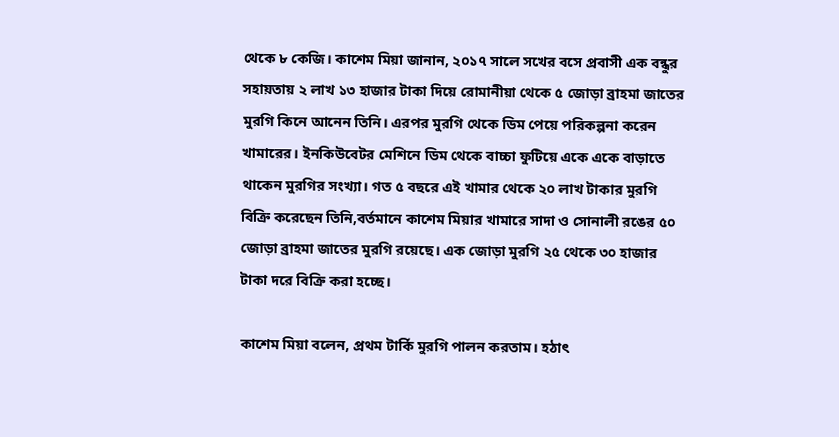থেকে ৮ কেজি। কাশেম মিয়া জানান, ২০১৭ সালে সখের বসে প্রবাসী এক বন্ধুর সহায়তায় ২ লাখ ১৩ হাজার টাকা দিয়ে রোমানীয়া থেকে ৫ জোড়া ব্রাহমা জাতের মুরগি কিনে আনেন তিনি। এরপর মুরগি থেকে ডিম পেয়ে পরিকল্পনা করেন খামারের। ইনকিউবেটর মেশিনে ডিম থেকে বাচ্চা ফুটিয়ে একে একে বাড়াতে থাকেন মুরগির সংখ্যা। গত ৫ বছরে এই খামার থেকে ২০ লাখ টাকার মুরগি বিক্রি করেছেন তিনি,বর্তমানে কাশেম মিয়ার খামারে সাদা ও সোনালী রঙের ৫০ জোড়া ব্রাহমা জাতের মুরগি রয়েছে। এক জোড়া মুরগি ২৫ থেকে ৩০ হাজার টাকা দরে বিক্রি করা হচ্ছে।

কাশেম মিয়া বলেন, প্রথম টার্কি মুরগি পালন করতাম। হঠাৎ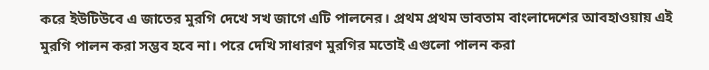করে ইউটিউবে এ জাতের মুরগি দেখে সখ জাগে এটি পালনের। প্রথম প্রথম ভাবতাম বাংলাদেশের আবহাওয়ায় এই মুরগি পালন করা সম্ভব হবে না। পরে দেখি সাধারণ মুরগির মতোই এগুলো পালন করা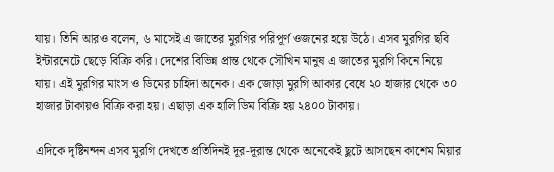যায়। তিনি আরও বলেন, ৬ মাসেই এ জাতের মুরগির পরিপূর্ণ ওজনের হয়ে উঠে। এসব মুরগির ছবি ইন্টারনেটে ছেড়ে বিক্রি করি। দেশের বিভিন্ন প্রান্ত থেকে সৌখিন মানুষ এ জাতের মুরগি কিনে নিয়ে যায়। এই মুরগির মাংস ও ডিমের চাহিদা অনেক। এক জোড়া মুরগি আকার বেধে ২০ হাজার থেকে ৩০ হাজার টাকায়ও বিক্রি করা হয়। এছাড়া এক হালি ডিম বিক্রি হয় ২৪০০ টাকায়।

এদিকে দৃষ্টিনন্দন এসব মুরগি দেখতে প্রতিদিনই দূর-দূরান্ত থেকে অনেকেই ছুটে আসছেন কাশেম মিয়ার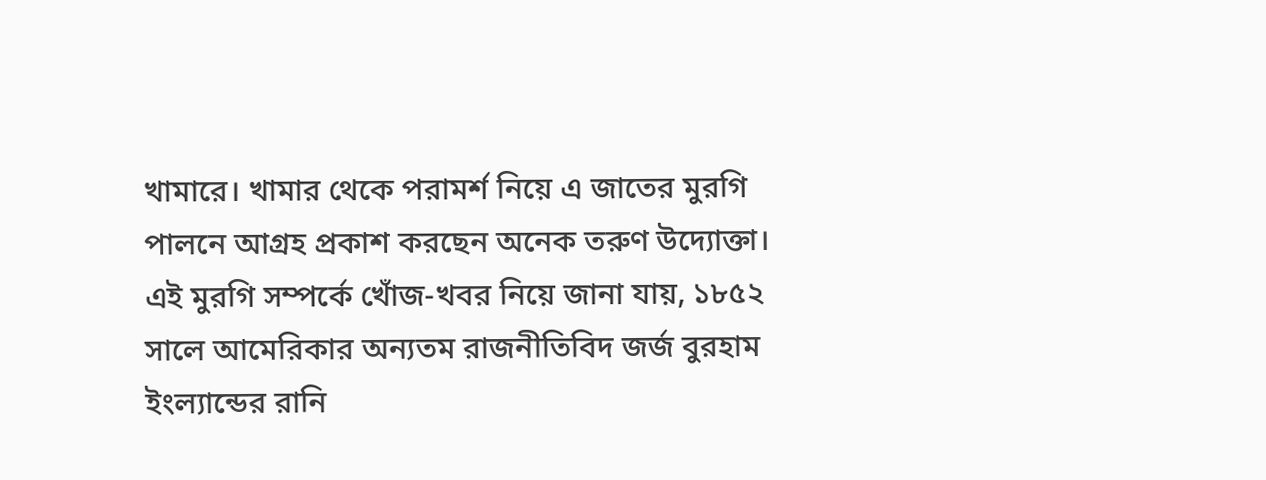খামারে। খামার থেকে পরামর্শ নিয়ে এ জাতের মুরগি পালনে আগ্রহ প্রকাশ করছেন অনেক তরুণ উদ্যোক্তা। এই মুরগি সম্পর্কে খোঁজ-খবর নিয়ে জানা যায়, ১৮৫২ সালে আমেরিকার অন্যতম রাজনীতিবিদ জর্জ বুরহাম ইংল্যান্ডের রানি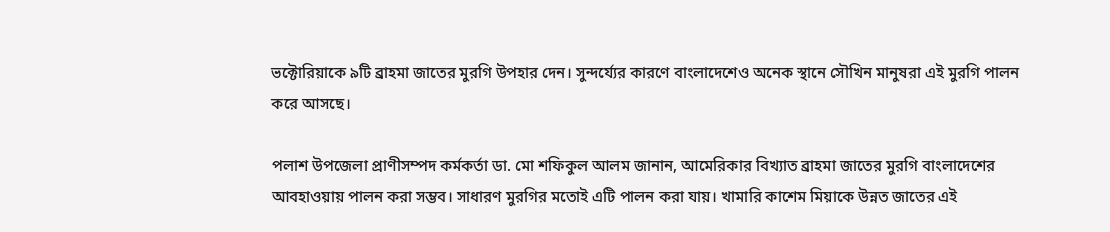ভক্টোরিয়াকে ৯টি ব্রাহমা জাতের মুরগি উপহার দেন। সুন্দর্য্যের কারণে বাংলাদেশেও অনেক স্থানে সৌখিন মানুষরা এই মুরগি পালন করে আসছে।

পলাশ উপজেলা প্রাণীসম্পদ কর্মকর্তা ডা. মো শফিকুল আলম জানান, আমেরিকার বিখ্যাত ব্রাহমা জাতের মুরগি বাংলাদেশের আবহাওয়ায় পালন করা সম্ভব। সাধারণ মুরগির মতোই এটি পালন করা যায়। খামারি কাশেম মিয়াকে উন্নত জাতের এই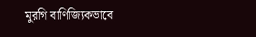মুরগি বাণিজ্যিকভাবে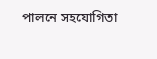পালনে সহযোগিতা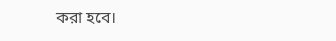করা হবে।